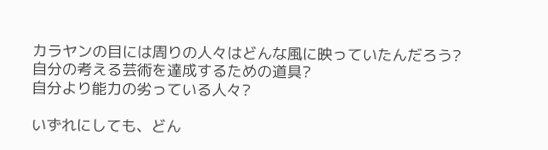カラヤンの目には周りの人々はどんな風に映っていたんだろう?
自分の考える芸術を達成するための道具?
自分より能力の劣っている人々?

いずれにしても、どん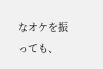なオケを振っても、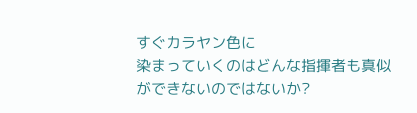すぐカラヤン色に
染まっていくのはどんな指揮者も真似ができないのではないか?